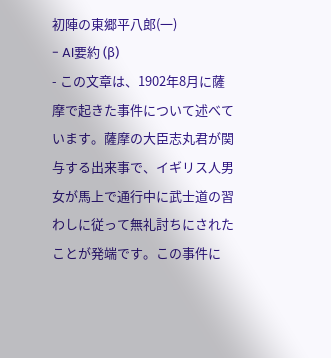初陣の東郷平八郎(一)
- AI要約 (β)
- この文章は、1902年8月に薩摩で起きた事件について述べています。薩摩の大臣志丸君が関与する出来事で、イギリス人男女が馬上で通行中に武士道の習わしに従って無礼討ちにされたことが発端です。この事件に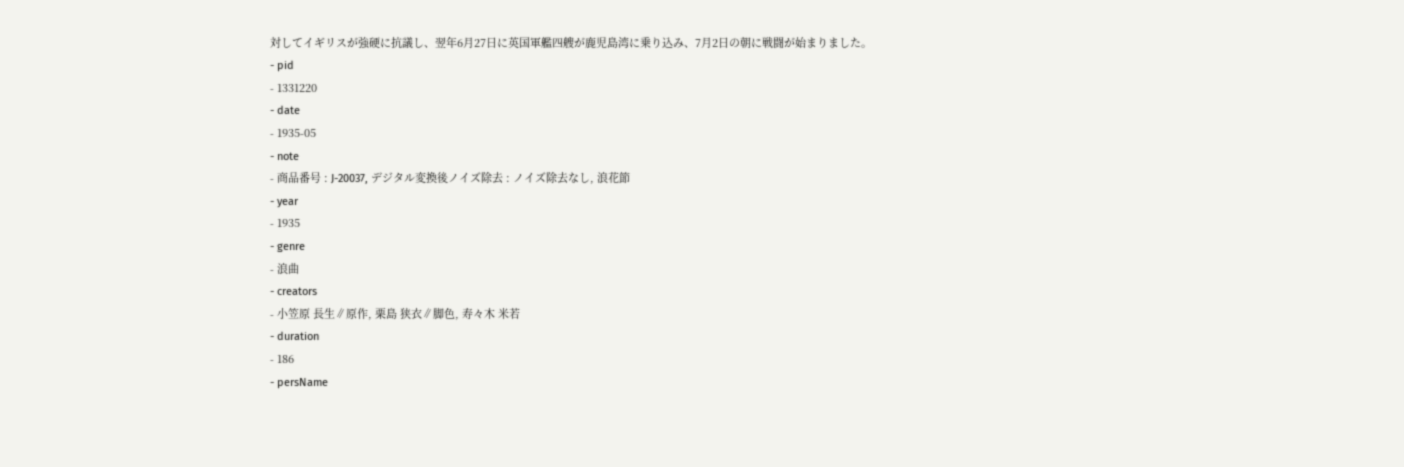対してイギリスが強硬に抗議し、翌年6月27日に英国軍艦四艘が鹿児島湾に乗り込み、7月2日の朝に戦闘が始まりました。
- pid
- 1331220
- date
- 1935-05
- note
- 商品番号 : J-20037, デジタル変換後ノイズ除去 : ノイズ除去なし, 浪花節
- year
- 1935
- genre
- 浪曲
- creators
- 小笠原 長生∥原作, 栗島 狭衣∥脚色, 寿々木 米若
- duration
- 186
- persName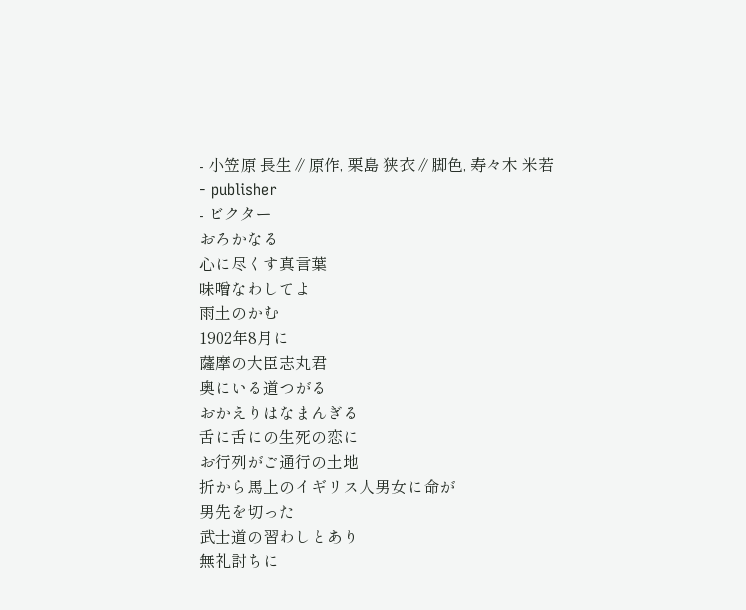- 小笠原 長生∥原作, 栗島 狭衣∥脚色, 寿々木 米若
- publisher
- ビクター
おろかなる
心に尽くす真言葉
味噌なわしてよ
雨土のかむ
1902年8月に
薩摩の大臣志丸君
奥にいる道つがる
おかえりはなまんぎる
舌に舌にの生死の恋に
お行列がご通行の土地
折から馬上のイギリス人男女に命が
男先を切った
武士道の習わしとあり
無礼討ちに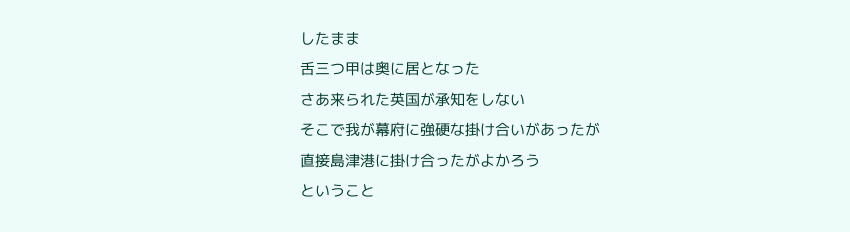したまま
舌三つ甲は奥に居となった
さあ来られた英国が承知をしない
そこで我が幕府に強硬な掛け合いがあったが
直接島津港に掛け合ったがよかろう
ということ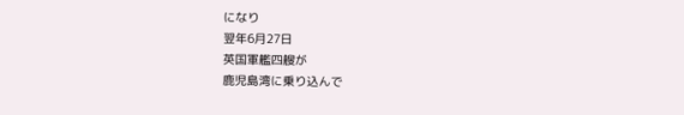になり
翌年6月27日
英国軍艦四艘が
鹿児島湾に乗り込んで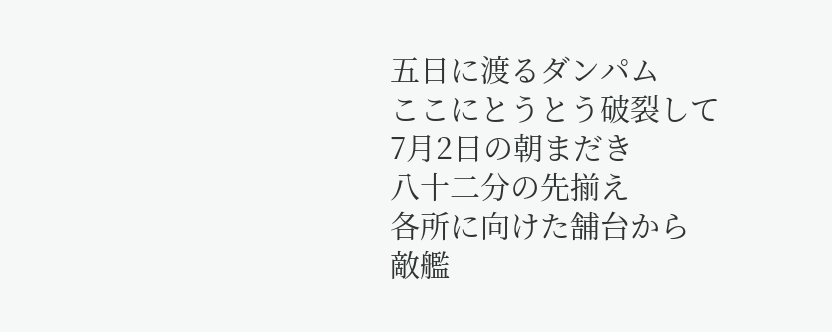五日に渡るダンパム
ここにとうとう破裂して
7月2日の朝まだき
八十二分の先揃え
各所に向けた舗台から
敵艦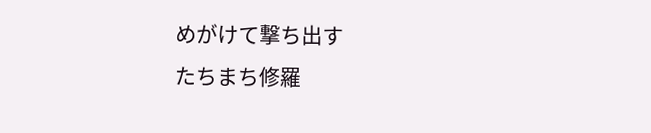めがけて撃ち出す
たちまち修羅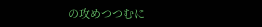の攻めつつむに